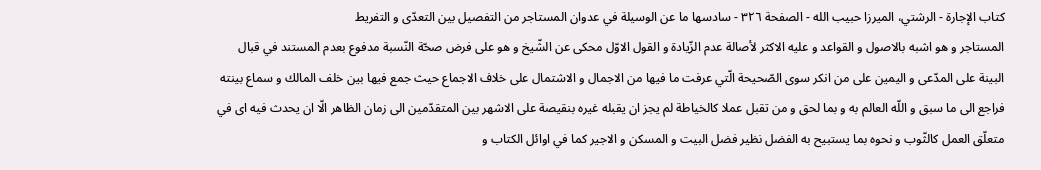كتاب الإجارة - الرشتي، الميرزا حبيب الله - الصفحة ٣٢٦ - سادسها ما عن الوسيلة في عدوان المستاجر من التفصيل بين التعدّى و التفريط
المستاجر و هو اشبه بالاصول و القواعد و عليه الاكثر لأصالة عدم الزّيادة و القول الاوّل محكى عن الشّيخ و هو على فرض صحّة النّسبة مدفوع بعدم المستند في قبال البينة على المدّعى و اليمين على من انكر سوى الصّحيحة الّتي عرفت ما فيها من الاجمال و الاشتمال على خلاف الاجماع حيث جمع فيها بين خلف المالك و سماع بينته فراجع الى ما سبق و اللّه العالم به و بما لحق و من تقبل عملا كالخياطة لم يجز ان يقبله غيره بنقيصة على الاشهر بين المتقدّمين الى زمان الظاهر الّا ان يحدث فيه اى في متعلّق العمل كالثّوب و نحوه بما يستبيح به الفضل نظير فضل البيت و المسكن و الاجير كما في اوائل الكتاب و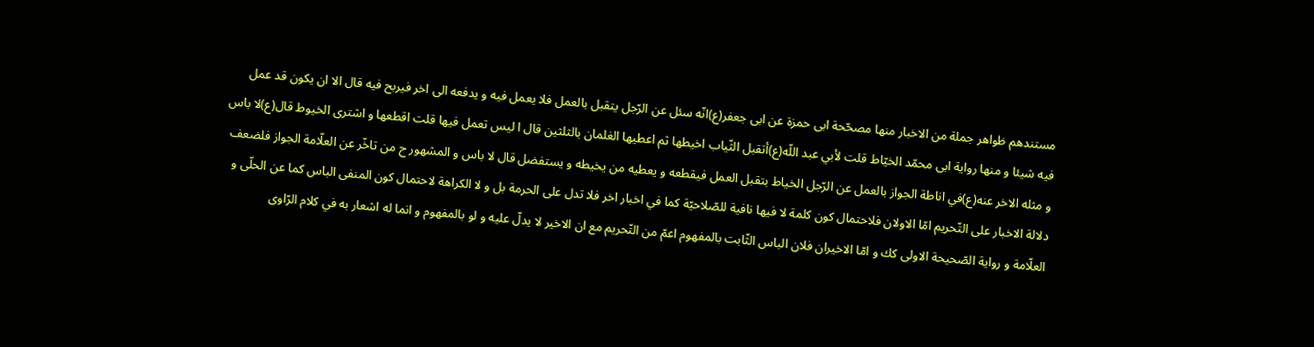مستندهم ظواهر جملة من الاخبار منها مصحّحة ابى حمزة عن ابى جعفر(ع)انّه سئل عن الرّجل يتقبل بالعمل فلا يعمل فيه و يدفعه الى اخر فيربح فيه قال الا ان يكون قد عمل فيه شيئا و منها رواية ابى محمّد الخيّاط قلت لأبي عبد اللّه(ع)أتقبل الثّياب اخيطها ثم اعطيها الغلمان بالثلثين قال ا ليس تعمل فيها قلت اقطعها و اشترى الخيوط قال(ع)لا باس و مثله الاخر عنه(ع)في اناطة الجواز بالعمل عن الرّجل الخياط بتقبل العمل فيقطعه و يعطيه من يخيطه و يستفضل قال لا باس و المشهور ح من تاخّر عن العلّامة الجواز فلضعف دلالة الاخبار على التّحريم امّا الاولان فلاحتمال كون كلمة لا فيها نافية للصّلاحيّة كما في اخبار اخر فلا تدل على الحرمة بل و لا الكراهة لاحتمال كون المنفى الباس كما عن الحلّى و العلّامة و رواية الصّحيحة الاولى كك و امّا الاخيران فلان الباس الثّابت بالمفهوم اعمّ من التّحريم مع ان الاخير لا يدلّ عليه و لو بالمفهوم و انما له اشعار به في كلام الرّاوى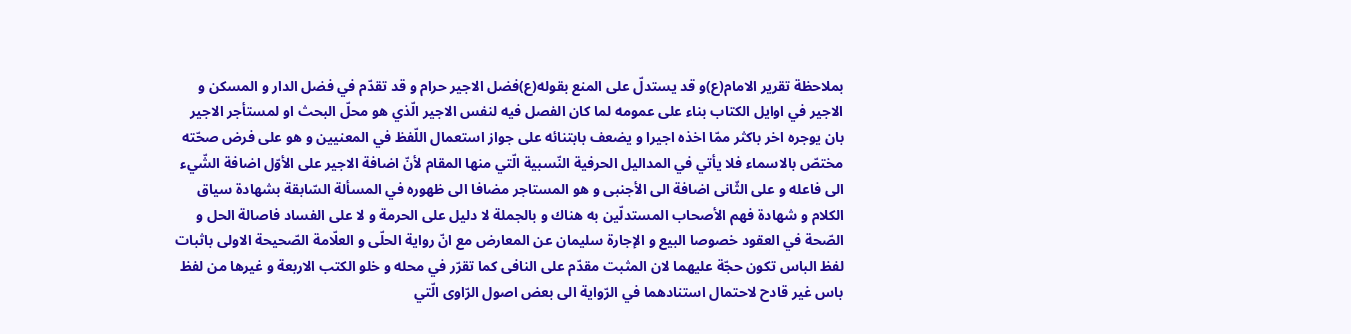بملاحظة تقرير الامام(ع)و قد يستدلّ على المنع بقوله(ع)فضل الاجير حرام و قد تقدّم في فضل الدار و المسكن و الاجير في اوايل الكتاب بناء على عمومه لما كان الفصل فيه لنفس الاجير الّذي هو محلّ البحث او لمستأجر الاجير بان يوجره اخر باكثر ممّا اخذه اجيرا و يضعف بابتنائه على جواز استعمال اللّفظ في المعنيين و هو على فرض صحّته مختصّ بالاسماء فلا يأتي في المداليل الحرفية النّسبية الّتي منها المقام لأنّ اضافة الاجير على الأوّل اضافة الشّيء الى فاعله و على الثّانى اضافة الى الأجنبى و هو المستاجر مضافا الى ظهوره في المسألة السّابقة بشهادة سياق الكلام و شهادة فهم الأصحاب المستدلّين به هناك و بالجملة لا دليل على الحرمة و لا على الفساد فاصالة الحل و الصّحة في العقود خصوصا البيع و الإجارة سليمان عن المعارض مع انّ رواية الحلّى و العلّامة الصّحيحة الاولى باثبات لفظ الباس تكون حجّة عليهما لان المثبت مقدّم على النافى كما تقرّر في محله و خلو الكتب الاربعة و غيرها من لفظ باس غير قادح لاحتمال استنادهما في الرّواية الى بعض اصول الرّاوى الّتي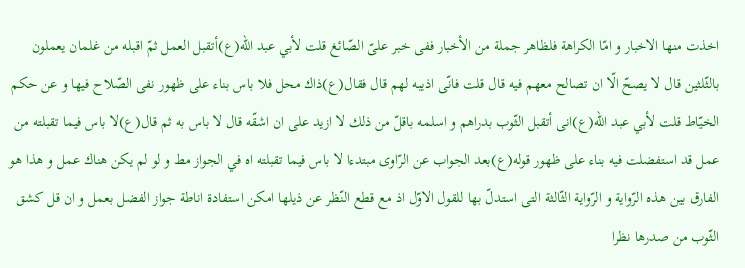اخذت منها الاخبار و امّا الكراهة فلظاهر جملة من الأخبار ففى خبر علىّ الصّائغ قلت لأبي عبد اللّه(ع)أتقبل العمل ثمّ اقبله من غلمان يعملون بالثّلثين قال لا يصحّ الّا ان تصالح معهم فيه قال قلت فانّى اذيبه لهم قال فقال(ع)ذاك محل فلا باس بناء على ظهور نفى الصّلاح فيها و عن حكم الخيّاط قلت لأبي عبد اللّه(ع)انى أتقبل الثّوب بدراهم و اسلمه باقلّ من ذلك لا ازيد على ان اشقّه قال لا باس به ثم قال(ع)لا باس فيما تقبلته من عمل قد استفضلت فيه بناء على ظهور قوله(ع)بعد الجواب عن الرّاوى مبتدءا لا باس فيما تقبلته اه في الجواز مط و لو لم يكن هناك عمل و هذا هو الفارق بين هذه الرّواية و الرّواية الثّالثة التى استدلّ بها للقول الاوّل اذ مع قطع النّظر عن ذيلها امكن استفادة اناطة جواز الفضل بعمل و ان قل كشق الثّوب من صدرها نظرا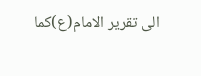الى تقرير الامام(ع)كما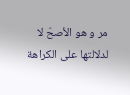مر و هو الأصحّ لا لدلالتها على الكراهة